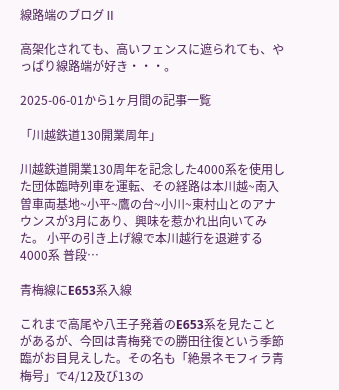線路端のブログⅡ

高架化されても、高いフェンスに遮られても、やっぱり線路端が好き・・・。

2025-06-01から1ヶ月間の記事一覧

「川越鉄道130開業周年」

川越鉄道開業130周年を記念した4000系を使用した団体臨時列車を運転、その経路は本川越~南入曽車両基地~小平~鷹の台~小川~東村山とのアナウンスが3月にあり、興味を惹かれ出向いてみた。 小平の引き上げ線で本川越行を退避する4000系 普段…

青梅線にE653系入線

これまで高尾や八王子発着のE653系を見たことがあるが、今回は青梅発での勝田往復という季節臨がお目見えした。その名も「絶景ネモフィラ青梅号」で4/12及び13の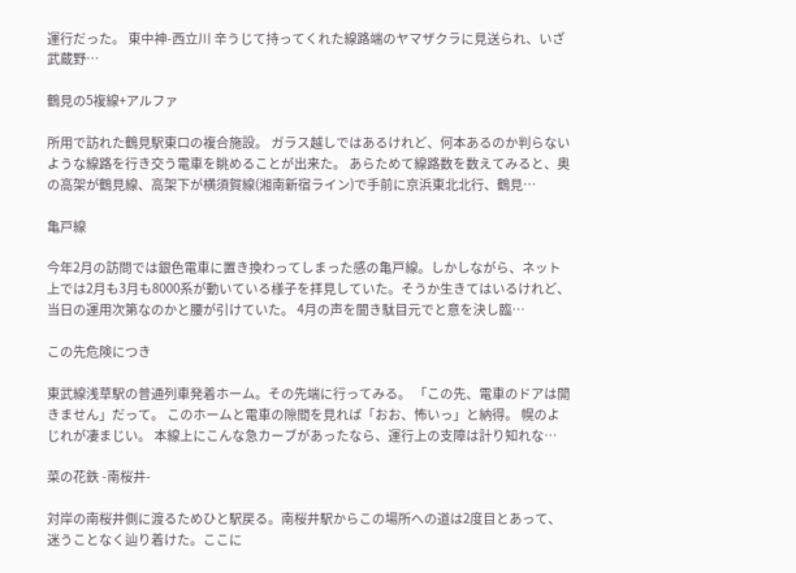運行だった。 東中神-西立川 辛うじて持ってくれた線路端のヤマザクラに見送られ、いざ武蔵野…

鶴見の5複線+アルファ

所用で訪れた鶴見駅東口の複合施設。 ガラス越しではあるけれど、何本あるのか判らないような線路を行き交う電車を眺めることが出来た。 あらためて線路数を数えてみると、奥の高架が鶴見線、高架下が横須賀線(湘南新宿ライン)で手前に京浜東北北行、鶴見…

亀戸線

今年2月の訪問では銀色電車に置き換わってしまった感の亀戸線。しかしながら、ネット上では2月も3月も8000系が動いている様子を拝見していた。そうか生きてはいるけれど、当日の運用次第なのかと腰が引けていた。 4月の声を聞き駄目元でと意を決し臨…

この先危険につき

東武線浅草駅の普通列車発着ホーム。その先端に行ってみる。 「この先、電車のドアは開きません」だって。 このホームと電車の隙間を見れば「おお、怖いっ」と納得。 幌のよじれが凄まじい。 本線上にこんな急カーブがあったなら、運行上の支障は計り知れな…

菜の花鉄 -南桜井-

対岸の南桜井側に渡るためひと駅戻る。南桜井駅からこの場所への道は2度目とあって、迷うことなく辿り着けた。ここに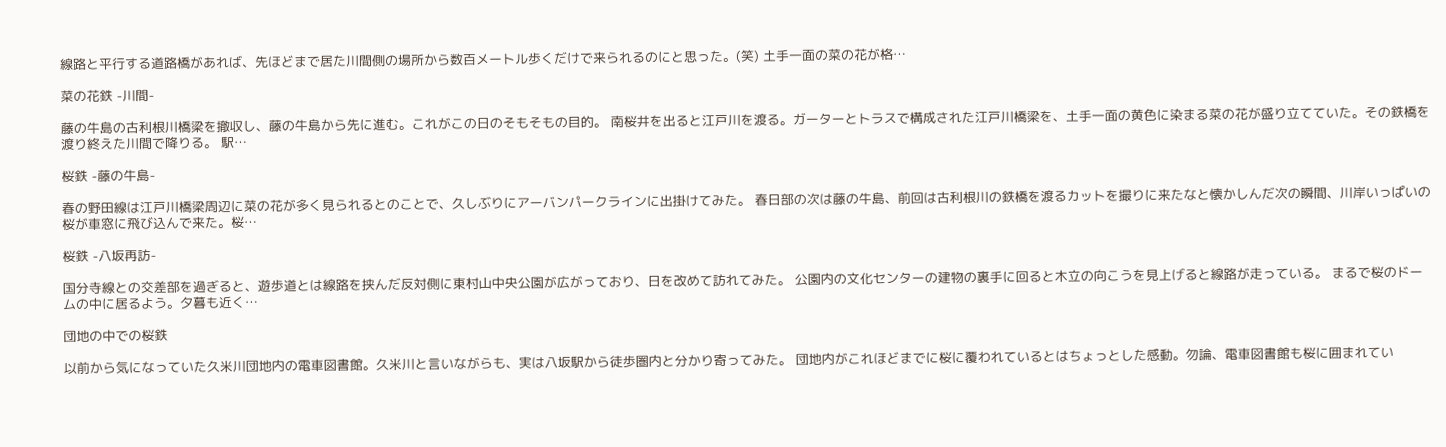線路と平行する道路橋があれば、先ほどまで居た川間側の場所から数百メートル歩くだけで来られるのにと思った。(笑) 土手一面の菜の花が格…

菜の花鉄 -川間-

藤の牛島の古利根川橋梁を撤収し、藤の牛島から先に進む。これがこの日のそもそもの目的。 南桜井を出ると江戸川を渡る。ガーターとトラスで構成された江戸川橋梁を、土手一面の黄色に染まる菜の花が盛り立てていた。その鉄橋を渡り終えた川間で降りる。 駅…

桜鉄 -藤の牛島-

春の野田線は江戸川橋梁周辺に菜の花が多く見られるとのことで、久しぶりにアーバンパークラインに出掛けてみた。 春日部の次は藤の牛島、前回は古利根川の鉄橋を渡るカットを撮りに来たなと懐かしんだ次の瞬間、川岸いっぱいの桜が車窓に飛び込んで来た。桜…

桜鉄 -八坂再訪-

国分寺線との交差部を過ぎると、遊歩道とは線路を挟んだ反対側に東村山中央公園が広がっており、日を改めて訪れてみた。 公園内の文化センターの建物の裏手に回ると木立の向こうを見上げると線路が走っている。 まるで桜のドームの中に居るよう。夕暮も近く…

団地の中での桜鉄

以前から気になっていた久米川団地内の電車図書館。久米川と言いながらも、実は八坂駅から徒歩圏内と分かり寄ってみた。 団地内がこれほどまでに桜に覆われているとはちょっとした感動。勿論、電車図書館も桜に囲まれてい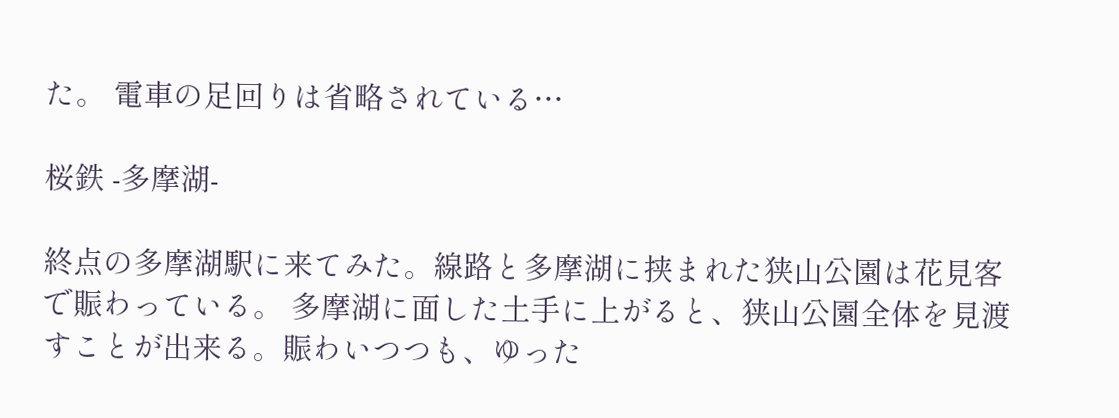た。 電車の足回りは省略されている…

桜鉄 -多摩湖-

終点の多摩湖駅に来てみた。線路と多摩湖に挟まれた狭山公園は花見客で賑わっている。 多摩湖に面した土手に上がると、狭山公園全体を見渡すことが出来る。賑わいつつも、ゆった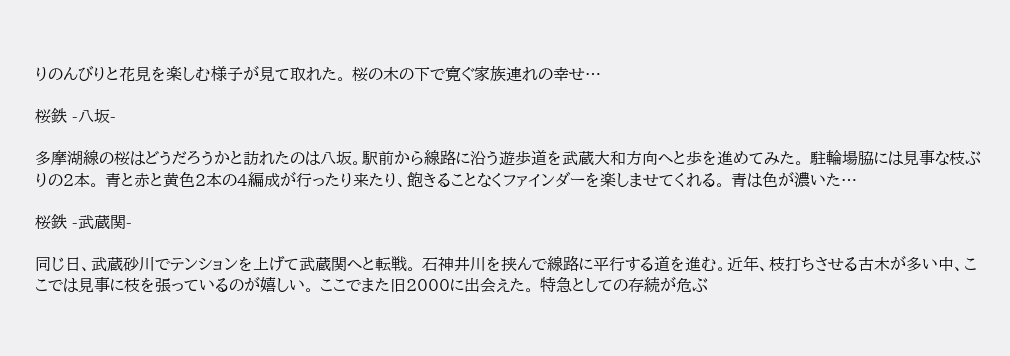りのんびりと花見を楽しむ様子が見て取れた。 桜の木の下で寛ぐ家族連れの幸せ…

桜鉄 -八坂-

多摩湖線の桜はどうだろうかと訪れたのは八坂。駅前から線路に沿う遊歩道を武蔵大和方向へと歩を進めてみた。 駐輪場脇には見事な枝ぶりの2本。 青と赤と黄色2本の4編成が行ったり来たり、飽きることなくファインダーを楽しませてくれる。 青は色が濃いた…

桜鉄 -武蔵関-

同じ日、武蔵砂川でテンションを上げて武蔵関へと転戦。 石神井川を挟んで線路に平行する道を進む。近年、枝打ちさせる古木が多い中、ここでは見事に枝を張っているのが嬉しい。 ここでまた旧2000に出会えた。 特急としての存続が危ぶ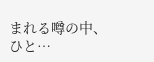まれる噂の中、ひと…